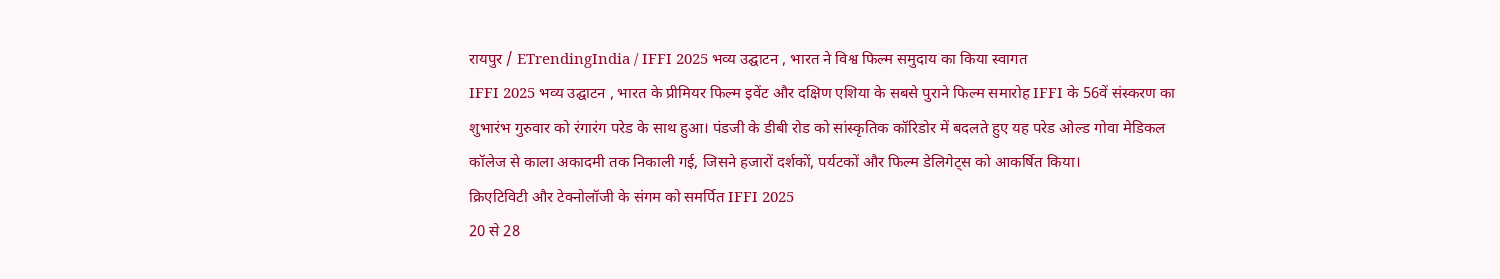रायपुर / ETrendingIndia / IFFI 2025 भव्य उद्घाटन , भारत ने विश्व फिल्म समुदाय का किया स्वागत
IFFI 2025 भव्य उद्घाटन , भारत के प्रीमियर फिल्म इवेंट और दक्षिण एशिया के सबसे पुराने फिल्म समारोह IFFI के 56वें संस्करण का शुभारंभ गुरुवार को रंगारंग परेड के साथ हुआ। पंडजी के डीबी रोड को सांस्कृतिक कॉरिडोर में बदलते हुए यह परेड ओल्ड गोवा मेडिकल कॉलेज से काला अकादमी तक निकाली गई, जिसने हजारों दर्शकों, पर्यटकों और फिल्म डेलिगेट्स को आकर्षित किया।
क्रिएटिविटी और टेक्नोलॉजी के संगम को समर्पित IFFI 2025
20 से 28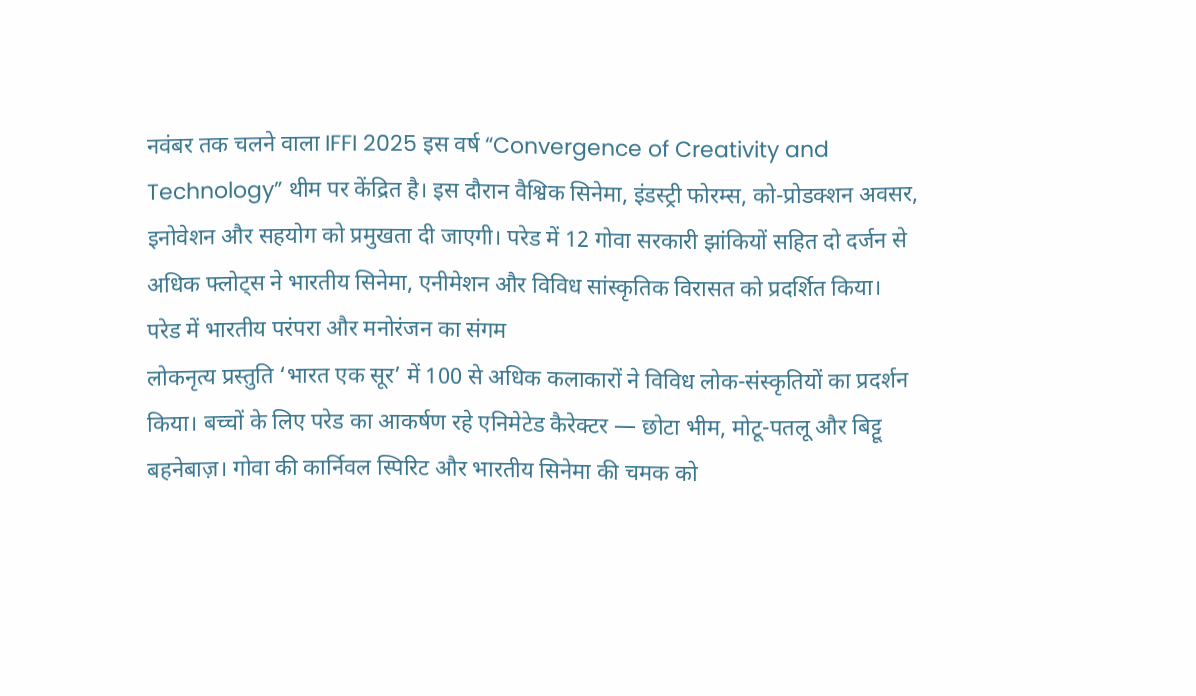नवंबर तक चलने वाला IFFI 2025 इस वर्ष “Convergence of Creativity and Technology” थीम पर केंद्रित है। इस दौरान वैश्विक सिनेमा, इंडस्ट्री फोरम्स, को-प्रोडक्शन अवसर, इनोवेशन और सहयोग को प्रमुखता दी जाएगी। परेड में 12 गोवा सरकारी झांकियों सहित दो दर्जन से अधिक फ्लोट्स ने भारतीय सिनेमा, एनीमेशन और विविध सांस्कृतिक विरासत को प्रदर्शित किया।
परेड में भारतीय परंपरा और मनोरंजन का संगम
लोकनृत्य प्रस्तुति ‘भारत एक सूर’ में 100 से अधिक कलाकारों ने विविध लोक-संस्कृतियों का प्रदर्शन किया। बच्चों के लिए परेड का आकर्षण रहे एनिमेटेड कैरेक्टर — छोटा भीम, मोटू-पतलू और बिट्टू बहनेबाज़। गोवा की कार्निवल स्पिरिट और भारतीय सिनेमा की चमक को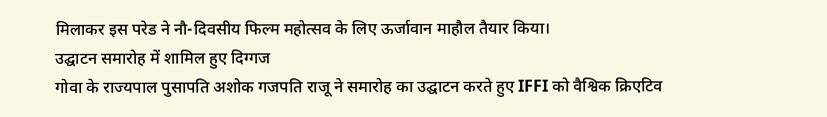मिलाकर इस परेड ने नौ-दिवसीय फिल्म महोत्सव के लिए ऊर्जावान माहौल तैयार किया।
उद्घाटन समारोह में शामिल हुए दिग्गज
गोवा के राज्यपाल पुसापति अशोक गजपति राजू ने समारोह का उद्घाटन करते हुए IFFI को वैश्विक क्रिएटिव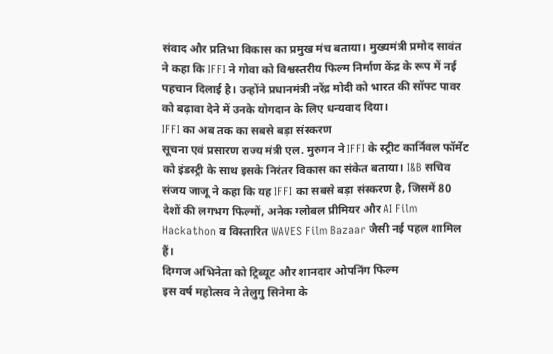संवाद और प्रतिभा विकास का प्रमुख मंच बताया। मुख्यमंत्री प्रमोद सावंत ने कहा कि IFFI ने गोवा को विश्वस्तरीय फिल्म निर्माण केंद्र के रूप में नई पहचान दिलाई है। उन्होंने प्रधानमंत्री नरेंद्र मोदी को भारत की सॉफ्ट पावर को बढ़ावा देने में उनके योगदान के लिए धन्यवाद दिया।
IFFI का अब तक का सबसे बड़ा संस्करण
सूचना एवं प्रसारण राज्य मंत्री एल. मुरुगन ने IFFI के स्ट्रीट कार्निवल फॉर्मेट को इंडस्ट्री के साथ इसके निरंतर विकास का संकेत बताया। I&B सचिव संजय जाजू ने कहा कि यह IFFI का सबसे बड़ा संस्करण है, जिसमें 80 देशों की लगभग फिल्मों, अनेक ग्लोबल प्रीमियर और AI Film Hackathon व विस्तारित WAVES Film Bazaar जैसी नई पहल शामिल हैं।
दिग्गज अभिनेता को ट्रिब्यूट और शानदार ओपनिंग फिल्म
इस वर्ष महोत्सव ने तेलुगु सिनेमा के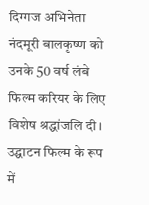दिग्गज अभिनेता नंदमूरी बालकृष्ण को उनके 50 वर्ष लंबे फिल्म करियर के लिए विशेष श्रद्धांजलि दी। उद्घाटन फिल्म के रूप में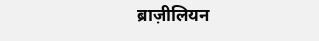ब्राज़ीलियन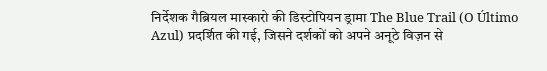निर्देशक गैब्रियल मास्कारो की डिस्टोपियन ड्रामा The Blue Trail (O Último Azul) प्रदर्शित की गई, जिसने दर्शकों को अपने अनूठे विज़न से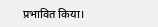प्रभावित किया।